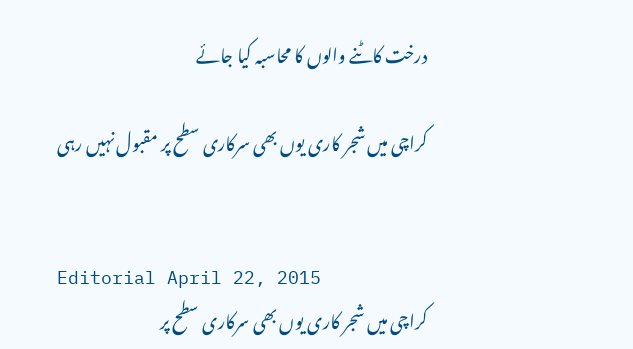درخت کاٹنے والوں کا محاسبہ کیا جائے

کراچی میں شجر کاری یوں بھی سرکاری سطح پر مقبول نہیں رہی


Editorial April 22, 2015
کراچی میں شجر کاری یوں بھی سرکاری سطح پر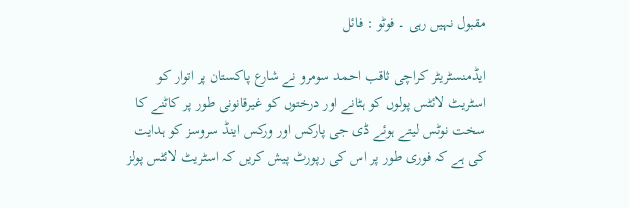مقبول نہیں رہی ۔ فوٹو : فائل

ایڈمنسٹریٹر کراچی ثاقب احمد سومرو نے شارع پاکستان پر اتوار کو اسٹریٹ لائٹس پولوں کو ہٹانے اور درختوں کو غیرقانونی طور پر کاٹنے کا سخت نوٹس لیتے ہوئے ڈی جی پارکس اور ورکس اینڈ سروسز کو ہدایت کی ہے کہ فوری طور پر اس کی رپورٹ پیش کریں کہ اسٹریٹ لائٹس پولز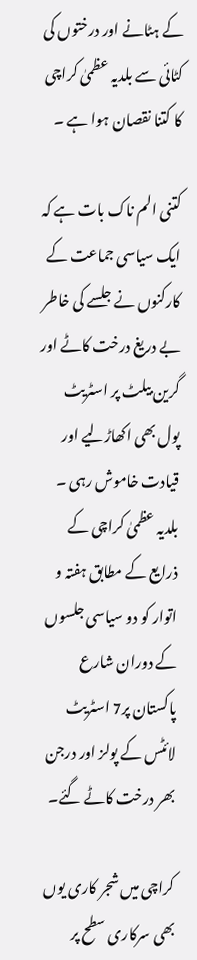کے ہٹانے اور درختوں کی کٹائی سے بلدیہ عظمیٰ کراچی کا کتنا نقصان ہوا ہے ۔

کتنی الم ناک بات ہے کہ ایک سیاسی جماعت کے کارکنوں نے جلسے کی خاطر بے دریغ درخت کاٹے اور گرین بیلٹ پر اسٹریٹ پول بھی اکھاڑلیے اور قیادت خاموش رہی ۔ بلدیہ عظمیٰ کراچی کے ذرایع کے مطابق ہفتہ و اتوار کو دو سیاسی جلسوں کے دوران شارع پاکستان پر7 اسٹریٹ لائٹس کے پولز اور درجن بھر درخت کاٹے گئے۔

کراچی میں شجر کاری یوں بھی سرکاری سطح پر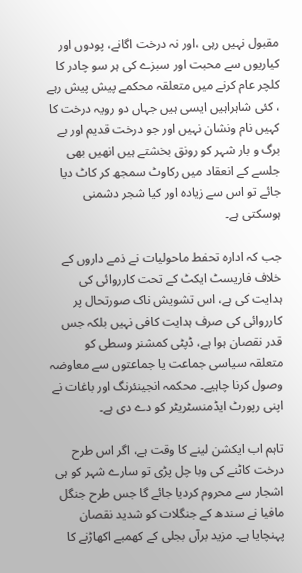مقبول نہیں رہی ،اور نہ درخت اگانے، پودوں اور کیاریوں سے محبت اور سبزے کی ہر سو چادر کا کلچر عام کرنے میں متعلقہ محکمے پیش پیش رہے ، کئی شاہراہیں ایسی ہیں جہاں دو رویہ درخت کا کہیں نام ونشان نہیں اور جو درخت قدیم اور بے برگ و بار شہر کو رونق بخشتے ہیں انھیں بھی جلسے کے انعقاد میں رکاوٹ سمجھ کر کاٹ دیا جائے تو اس سے زیادہ اور کیا شجر دشمنی ہوسکتی ہے۔

جب کہ ادارہ تحفط ماحولیات نے ذمے داروں کے خلاف فاریسٹ ایکٹ کے تحت کارروائی کی ہدایت کی ہے، اس تشویش ناک صورتحال پر کارروائی کی صرف ہدایت کافی نہیں بلکہ جس قدر نقصان ہوا ہے، ڈپٹی کمشنر وسطی کو متعلقہ سیاسی جماعت یا جماعتوں سے معاوضہ وصول کرنا چاہیے۔ محکمہ انجینئرنگ اور باغات نے اپنی رپورٹ ایڈمنسٹریٹر کو دے دی ہے۔

تاہم اب ایکشن لینے کا وقت ہے، اگر اس طرح درخت کاٹنے کی وبا چل پڑی تو سارے شہر کو ہی اشجار سے محروم کردیا جائے گا جس طرح جنگل مافیا نے سندھ کے جنگلات کو شدید نقصان پہنچایا ہے۔ مزید برآں بجلی کے کھمبے اکھاڑنے کا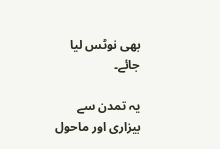بھی نوٹس لیا جائے۔

یہ تمدن سے بیزاری اور ماحول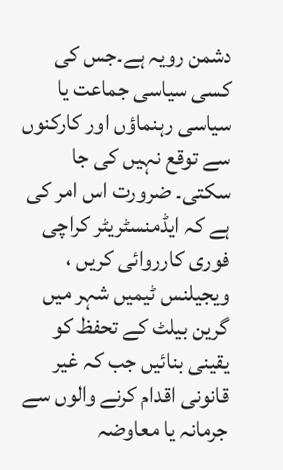دشمن رویہ ہے۔جس کی کسی سیاسی جماعت یا سیاسی رہنماؤں اور کارکنوں سے توقع نہیں کی جا سکتی۔ ضرورت اس امر کی ہے کہ ایڈمنسٹریٹر کراچی فوری کارروائی کریں ، ویجیلنس ٹیمیں شہر میں گرین بیلٹ کے تحفظ کو یقینی بنائیں جب کہ غیر قانونی اقدام کرنے والوں سے جرمانہ یا معاوضہ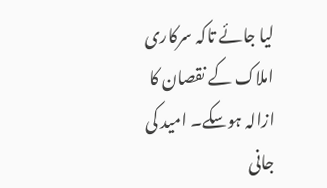لیا جائے تاکہ سرکاری املاک کے نقصان کا ازالہ ہوسکے۔ امید کی جانی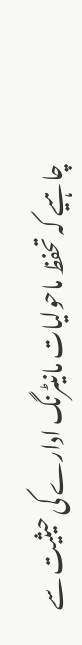چاہیے کہ تحفظ ماحولیات مانیٹرنگ ادارے کی حیثیت سے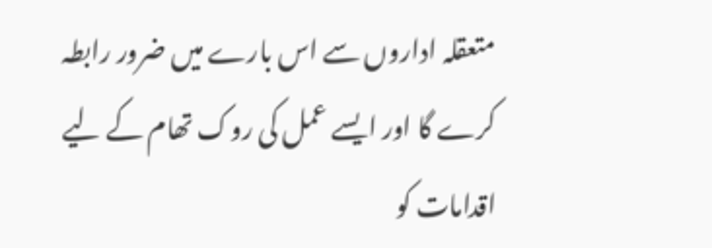متعقلہ اداروں سے اس بارے میں ضرور رابطہ کرے گا اور ایسے عمل کی روک تھام کے لیے اقدامات کو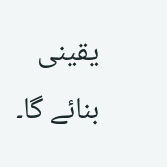یقینی بنائے گا۔